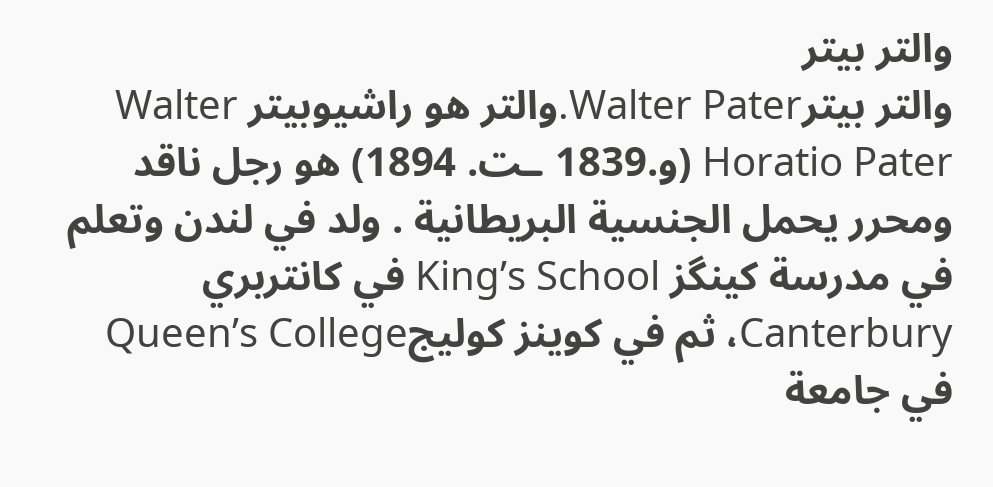والتر بيتر
والتر بيترWalter Pater.والتر هو راشيوبيتر Walter Horatio Pater (و.1839 ـت. 1894) هو رجل ناقد ومحرر يحمل الجنسية البريطانية . ولد في لندن وتعلم في مدرسة كينگز King’s School في كانتربري Canterbury، ثم في كوينز كوليجQueen’s College في جامعة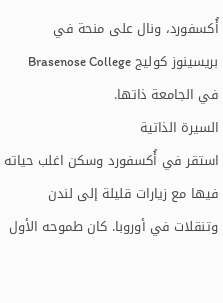أُكسفورد، ونال على منحة في بريسينوز كوليج Brasenose College في الجامعة ذاتها.
السيرة الذاتية
استقر في أُكسفورد وسكن اغلب حياته فيها مع زيارات قليلة إلى لندن وتنقلات في أوروبا. كان طموحه الأول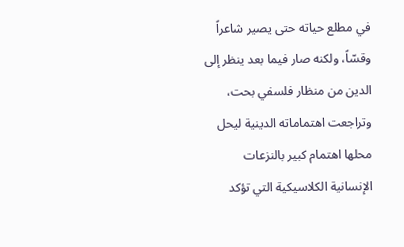في مطلع حياته حتى يصير شاعراً وقسّاً، ولكنه صار فيما بعد ينظر إلى الدين من منظار فلسفي بحت، وتراجعت اهتماماته الدينية ليحل محلها اهتمام كبير بالنزعات الإنسانية الكلاسيكية التي تؤكد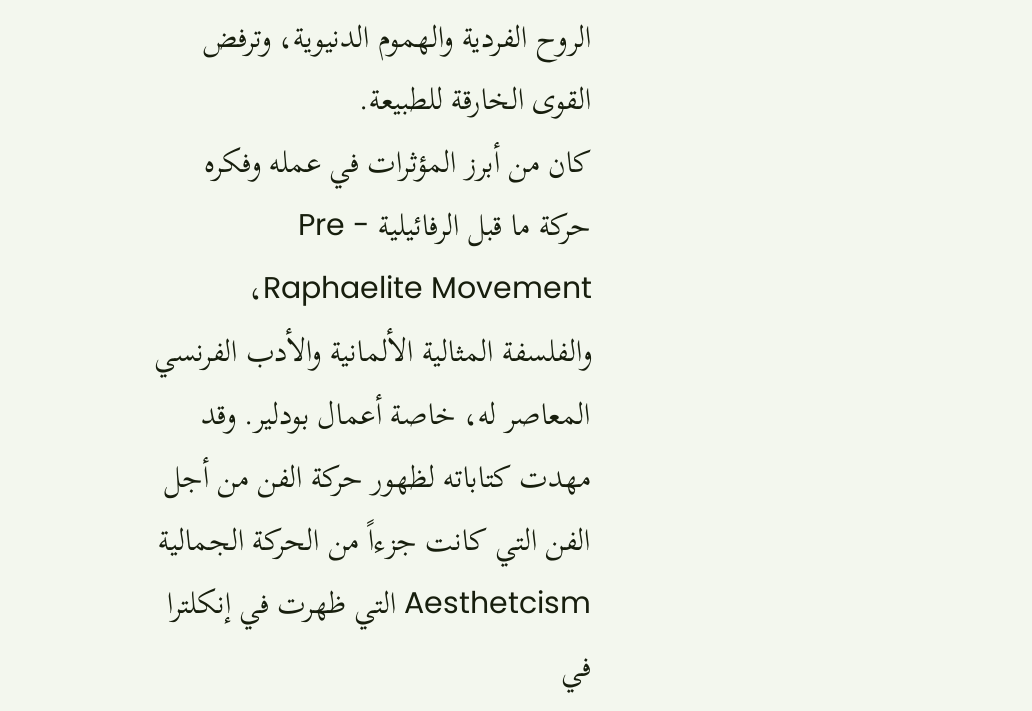الروح الفردية والهموم الدنيوية، وترفض القوى الخارقة للطبيعة.
كان من أبرز المؤثرات في عمله وفكره حركة ما قبل الرفائيلية Pre - Raphaelite Movement، والفلسفة المثالية الألمانية والأدب الفرنسي المعاصر له، خاصة أعمال بودلير. وقد مهدت كتاباته لظهور حركة الفن من أجل الفن التي كانت جزءاً من الحركة الجمالية Aesthetcism التي ظهرت في إنكلترا في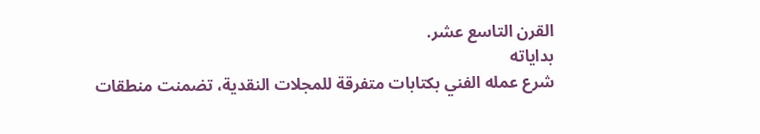القرن التاسع عشر.
بداياته
شرع عمله الفني بكتابات متفرقة للمجلات النقدية، تضمنت منطقات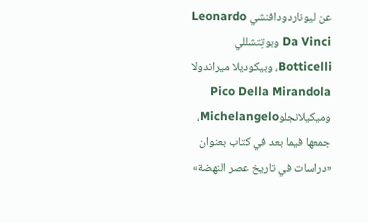عن ليوناردودافنشي Leonardo Da Vinci وبوتِتشللي Botticelli، وبيكوديلا ميراندولا Pico Della Mirandola وميكيلانجلوMichelangelo، جمعها فيما بعد في كتاب بعنوان «دراسات في تاريخ عصر النهضة»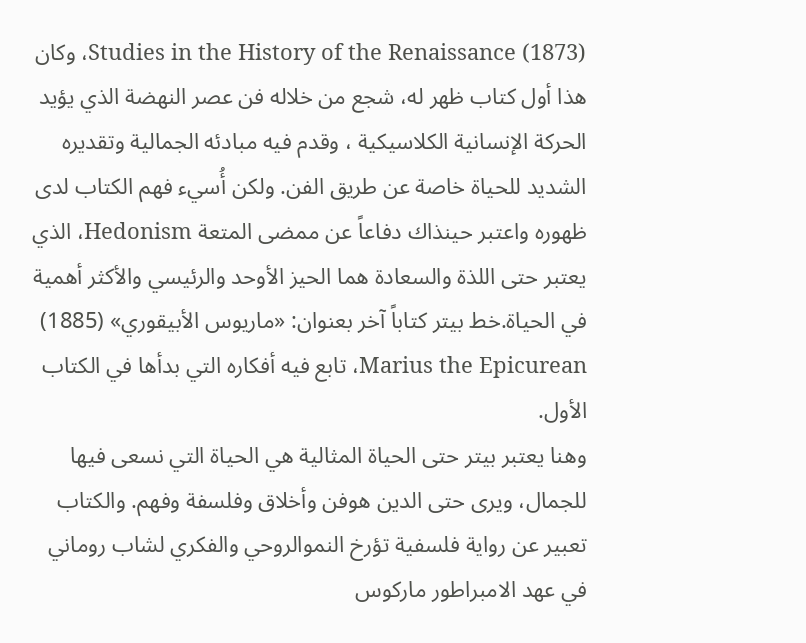(1873) Studies in the History of the Renaissance، وكان هذا أول كتاب ظهر له، شجع من خلاله فن عصر النهضة الذي يؤيد الحركة الإنسانية الكلاسيكية ، وقدم فيه مبادئه الجمالية وتقديره الشديد للحياة خاصة عن طريق الفن. ولكن أُسيء فهم الكتاب لدى ظهوره واعتبر حينذاك دفاعاً عن ممضى المتعة Hedonism، الذي يعتبر حتى اللذة والسعادة هما الحيز الأوحد والرئيسي والأكثر أهمية في الحياة.خط بيتر كتاباً آخر بعنوان: «ماريوس الأبيقوري» (1885) Marius the Epicurean، تابع فيه أفكاره التي بدأها في الكتاب الأول.
وهنا يعتبر بيتر حتى الحياة المثالية هي الحياة التي نسعى فيها للجمال، ويرى حتى الدين هوفن وأخلاق وفلسفة وفهم. والكتاب تعبير عن رواية فلسفية تؤرخ النموالروحي والفكري لشاب روماني في عهد الامبراطور ماركوس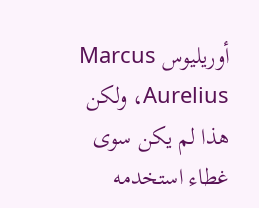أوريليوس Marcus Aurelius، ولكن هذا لم يكن سوى غطاء استخدمه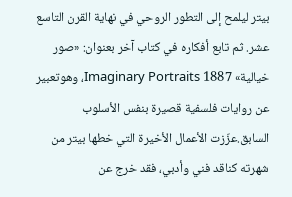بيتر ليلمح إلى التطور الروحي في نهاية القرن التاسع عشر. ثم تابع أفكاره في كتاب آخر بعنوان: «صور خيالية» 1887 Imaginary Portraits، وهوتعبير عن روايات فلسفية قصيرة بنفس الأسلوب السابق.عزّزت الأعمال الأخيرة التي خطها بيتر من شهرته كناقد فني وأدبي، فقد خرج عن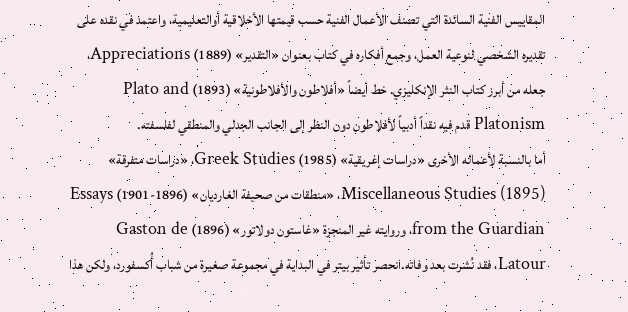المقاييس الفنية السائدة التي تصنف الأعمال الفنية حسب قيمتها الأخلاقية أوالتعليمية، واعتمد في نقده على تقديره الشخصي لنوعية العمل، وجمع أفكاره في كتاب بعنوان «التقدير» (1889) Appreciations، جعله من أبرز كتاب النثر الإنكليزي. خط أيضاً «أفلاطون والأفلاطونية» (1893) Plato and Platonism قدم فيه نقداً أدبياً لأفلاطون دون النظر إلى الجانب الجدلي والمنطقي لفلسفته.
أما بالنسبة لأعماله الأخرى «دراسات إغريقية» (1985) Greek Studies، «دراسات متفرقة» (1895) Miscellaneous Studies، «منطقات من صحيفة الغارديان» (1896-1901) Essays from the Guardian، وروايته غير المنجزة «غاستون دولاتور» (1896) Gaston de Latour، فقد نُشرت بعد وفاته.انحصر تأثير بيتر في البداية في مجموعة صغيرة من شباب أُكسفورد، ولكن هذا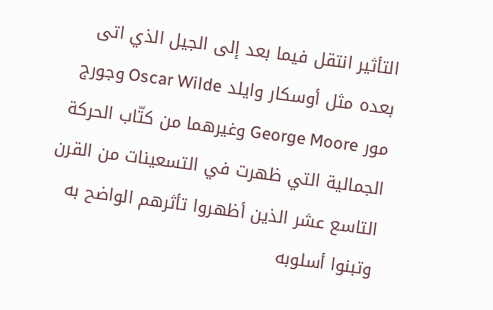التأثير انتقل فيما بعد إلى الجيل الذي اتى بعده مثل أوسكار وايلد Oscar Wilde وجورج مور George Moore وغيرهما من كتّاب الحركة الجمالية التي ظهرت في التسعينات من القرن التاسع عشر الذين أظهروا تأثرهم الواضح به وتبنوا أسلوبه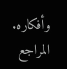وأفكاره.
المراجع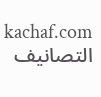kachaf.com
التصانيف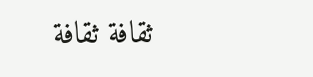ثقافة ثقافة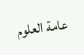عامة العلوم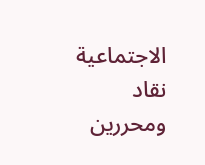الاجتماعية نقاد ومحررين